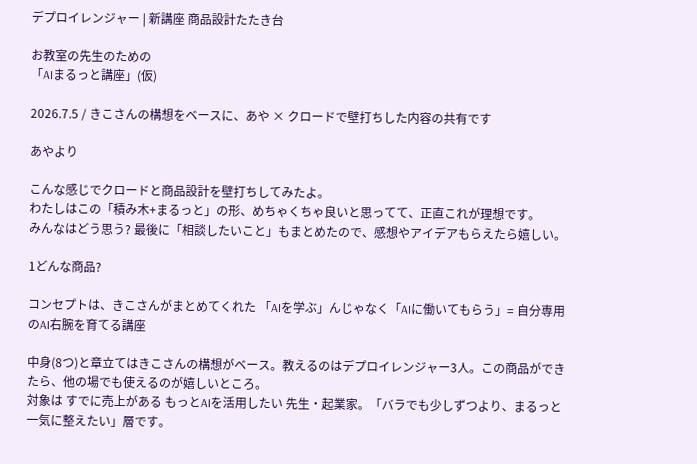デプロイレンジャー | 新講座 商品設計たたき台

お教室の先生のための
「AIまるっと講座」(仮)

2026.7.5 / きこさんの構想をベースに、あや × クロードで壁打ちした内容の共有です

あやより

こんな感じでクロードと商品設計を壁打ちしてみたよ。
わたしはこの「積み木+まるっと」の形、めちゃくちゃ良いと思ってて、正直これが理想です。
みんなはどう思う? 最後に「相談したいこと」もまとめたので、感想やアイデアもらえたら嬉しい。

1どんな商品?

コンセプトは、きこさんがまとめてくれた 「AIを学ぶ」んじゃなく「AIに働いてもらう」= 自分専用のAI右腕を育てる講座

中身(8つ)と章立てはきこさんの構想がベース。教えるのはデプロイレンジャー3人。この商品ができたら、他の場でも使えるのが嬉しいところ。
対象は すでに売上がある もっとAIを活用したい 先生・起業家。「バラでも少しずつより、まるっと一気に整えたい」層です。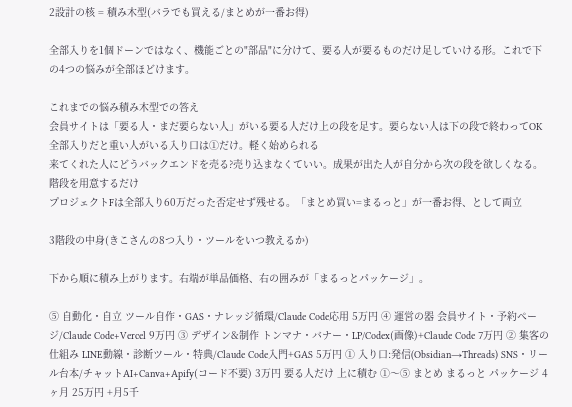2設計の核 = 積み木型(バラでも買える/まとめが一番お得)

全部入りを1個ドーンではなく、機能ごとの"部品"に分けて、要る人が要るものだけ足していける形。これで下の4つの悩みが全部ほどけます。

これまでの悩み積み木型での答え
会員サイトは「要る人・まだ要らない人」がいる要る人だけ上の段を足す。要らない人は下の段で終わってOK
全部入りだと重い人がいる入り口は①だけ。軽く始められる
来てくれた人にどうバックエンドを売る?売り込まなくていい。成果が出た人が自分から次の段を欲しくなる。階段を用意するだけ
プロジェクトFは全部入り60万だった否定せず残せる。「まとめ買い=まるっと」が一番お得、として両立

3階段の中身(きこさんの8つ入り・ツールをいつ教えるか)

下から順に積み上がります。右端が単品価格、右の囲みが「まるっとパッケージ」。

⑤ 自動化・自立 ツール自作・GAS・ナレッジ循環/Claude Code応用 5万円 ④ 運営の器 会員サイト・予約ページ/Claude Code+Vercel 9万円 ③ デザイン&制作 トンマナ・バナー・LP/Codex(画像)+Claude Code 7万円 ② 集客の仕組み LINE動線・診断ツール・特典/Claude Code入門+GAS 5万円 ① 入り口:発信(Obsidian→Threads) SNS・リール台本/チャットAI+Canva+Apify(コード不要) 3万円 要る人だけ 上に積む ①〜⑤ まとめ まるっと パッケージ 4ヶ月 25万円 +月5千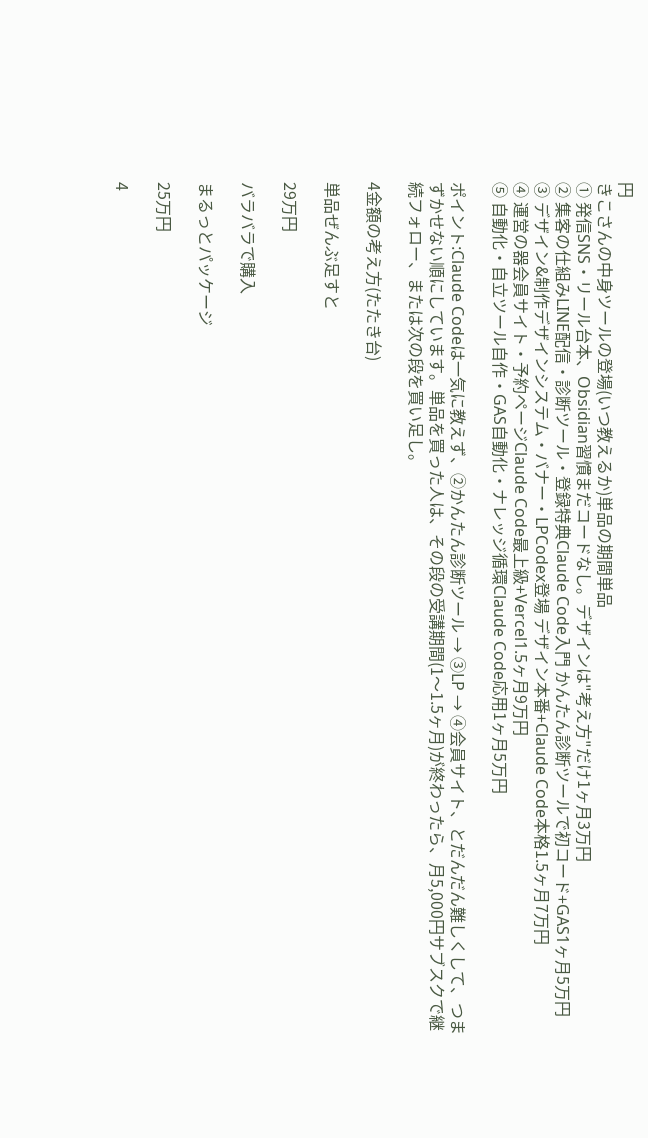円
きこさんの中身ツールの登場(いつ教えるか)単品の期間単品
① 発信SNS・リール台本、Obsidian習慣まだコードなし。デザインは"考え方"だけ1ヶ月3万円
② 集客の仕組みLINE配信・診断ツール・登録特典Claude Code入門 かんたん診断ツールで初コード+GAS1ヶ月5万円
③ デザイン&制作デザインシステム・バナー・LPCodex登場 デザイン本番+Claude Code本格1.5ヶ月7万円
④ 運営の器会員サイト・予約ページClaude Code最上級+Vercel1.5ヶ月9万円
⑤ 自動化・自立ツール自作・GAS自動化・ナレッジ循環Claude Code応用1ヶ月5万円

ポイント:Claude Codeは一気に教えず、②かんたん診断ツール → ③LP → ④会員サイト、とだんだん難しくして、つまずかせない順にしています。単品を買った人は、その段の受講期間(1〜1.5ヶ月)が終わったら、月5,000円サブスクで継続フォロー、または次の段を買い足し。

4金額の考え方(たたき台)

単品ぜんぶ足すと

29万円

バラバラで購入

まるっとパッケージ

25万円

4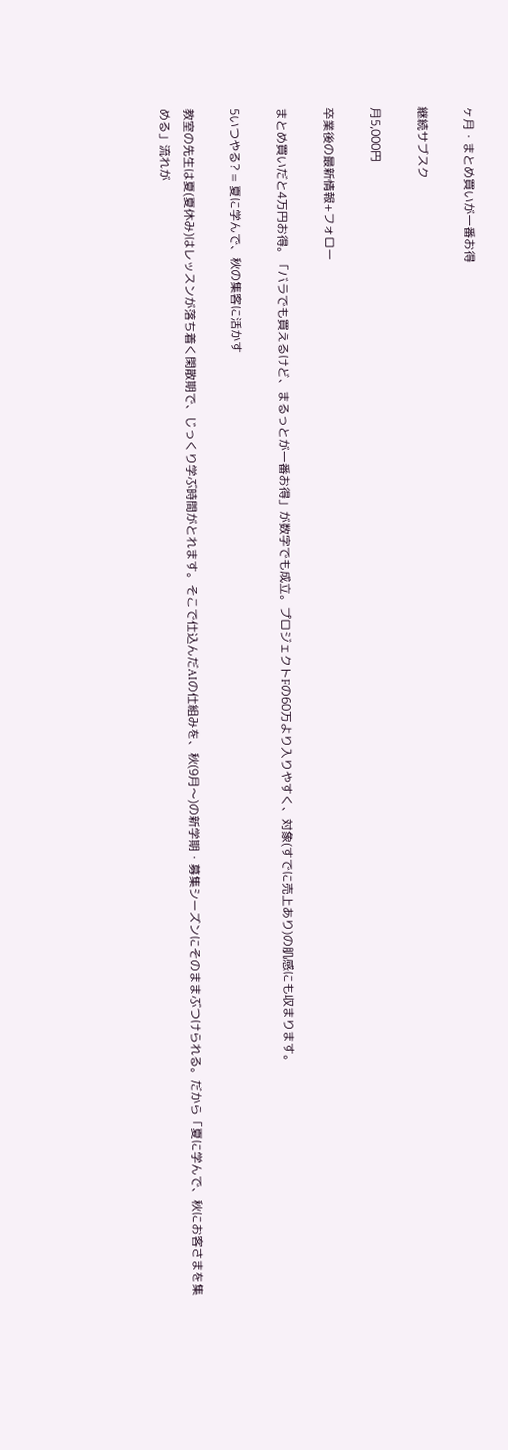ヶ月・まとめ買いが一番お得

継続サブスク

月5,000円

卒業後の最新情報+フォロー

まとめ買いだと4万円お得。「バラでも買えるけど、まるっとが一番お得」が数字でも成立。プロジェクトFの60万より入りやすく、対象(すでに売上あり)の肌感にも収まります。

5いつやる? = 夏に学んで、秋の集客に活かす

教室の先生は夏(夏休み)はレッスンが落ち着く閑散期で、じっくり学ぶ時間がとれます。そこで仕込んだAIの仕組みを、秋(9月〜)の新学期・募集シーズンにそのままぶつけられる。だから「夏に学んで、秋にお客さまを集める」流れが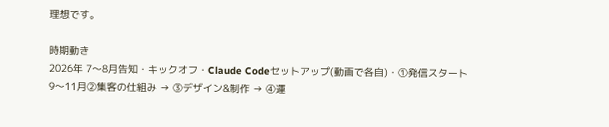理想です。

時期動き
2026年 7〜8月告知・キックオフ・Claude Codeセットアップ(動画で各自)・①発信スタート
9〜11月②集客の仕組み → ③デザイン&制作 → ④運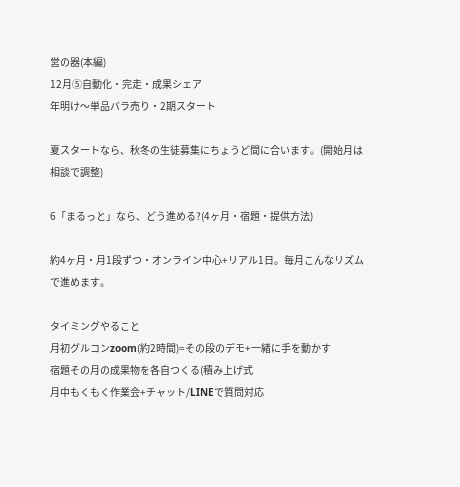営の器(本編)
12月⑤自動化・完走・成果シェア
年明け〜単品バラ売り・2期スタート

夏スタートなら、秋冬の生徒募集にちょうど間に合います。(開始月は相談で調整)

6「まるっと」なら、どう進める?(4ヶ月・宿題・提供方法)

約4ヶ月・月1段ずつ・オンライン中心+リアル1日。毎月こんなリズムで進めます。

タイミングやること
月初グルコンzoom(約2時間)=その段のデモ+一緒に手を動かす
宿題その月の成果物を各自つくる(積み上げ式
月中もくもく作業会+チャット/LINEで質問対応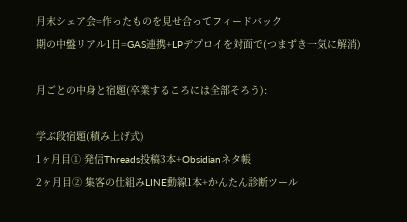月末シェア会=作ったものを見せ合ってフィードバック
期の中盤リアル1日=GAS連携+LPデプロイを対面で(つまずき一気に解消)

月ごとの中身と宿題(卒業するころには全部そろう):

学ぶ段宿題(積み上げ式)
1ヶ月目① 発信Threads投稿3本+Obsidianネタ帳
2ヶ月目② 集客の仕組みLINE動線1本+かんたん診断ツール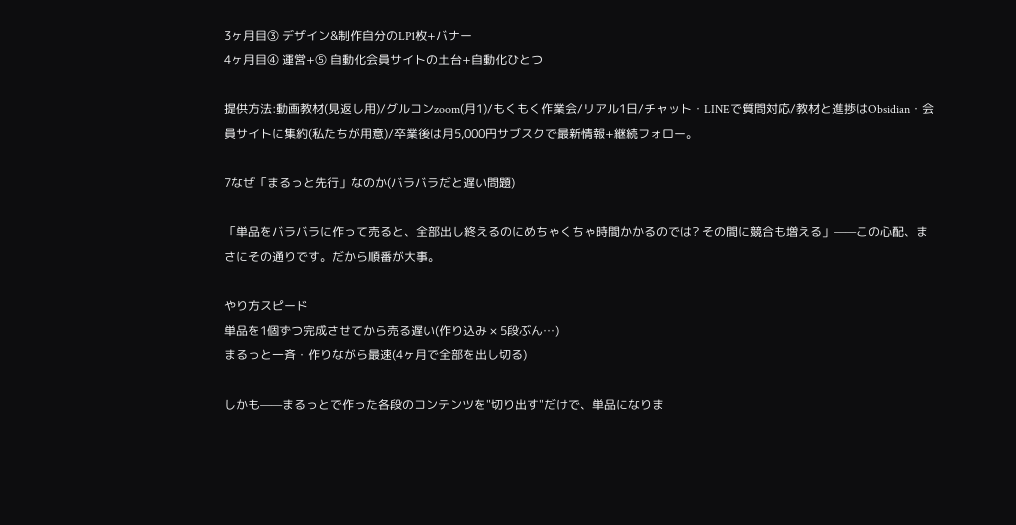3ヶ月目③ デザイン&制作自分のLP1枚+バナー
4ヶ月目④ 運営+⑤ 自動化会員サイトの土台+自動化ひとつ

提供方法:動画教材(見返し用)/グルコンzoom(月1)/もくもく作業会/リアル1日/チャット・LINEで質問対応/教材と進捗はObsidian・会員サイトに集約(私たちが用意)/卒業後は月5,000円サブスクで最新情報+継続フォロー。

7なぜ「まるっと先行」なのか(バラバラだと遅い問題)

「単品をバラバラに作って売ると、全部出し終えるのにめちゃくちゃ時間かかるのでは? その間に競合も増える」——この心配、まさにその通りです。だから順番が大事。

やり方スピード
単品を1個ずつ完成させてから売る遅い(作り込み × 5段ぶん…)
まるっと一斉・作りながら最速(4ヶ月で全部を出し切る)

しかも——まるっとで作った各段のコンテンツを"切り出す"だけで、単品になりま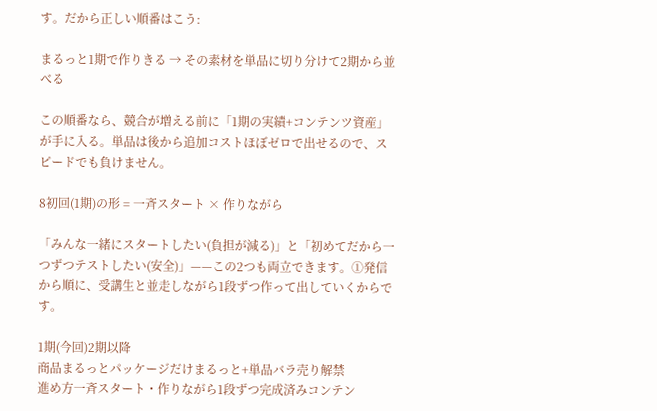す。だから正しい順番はこう:

まるっと1期で作りきる → その素材を単品に切り分けて2期から並べる

この順番なら、競合が増える前に「1期の実績+コンテンツ資産」が手に入る。単品は後から追加コストほぼゼロで出せるので、スピードでも負けません。

8初回(1期)の形 = 一斉スタート × 作りながら

「みんな一緒にスタートしたい(負担が減る)」と「初めてだから一つずつテストしたい(安全)」——この2つも両立できます。①発信から順に、受講生と並走しながら1段ずつ作って出していくからです。

1期(今回)2期以降
商品まるっとパッケージだけまるっと+単品バラ売り解禁
進め方一斉スタート・作りながら1段ずつ完成済みコンテン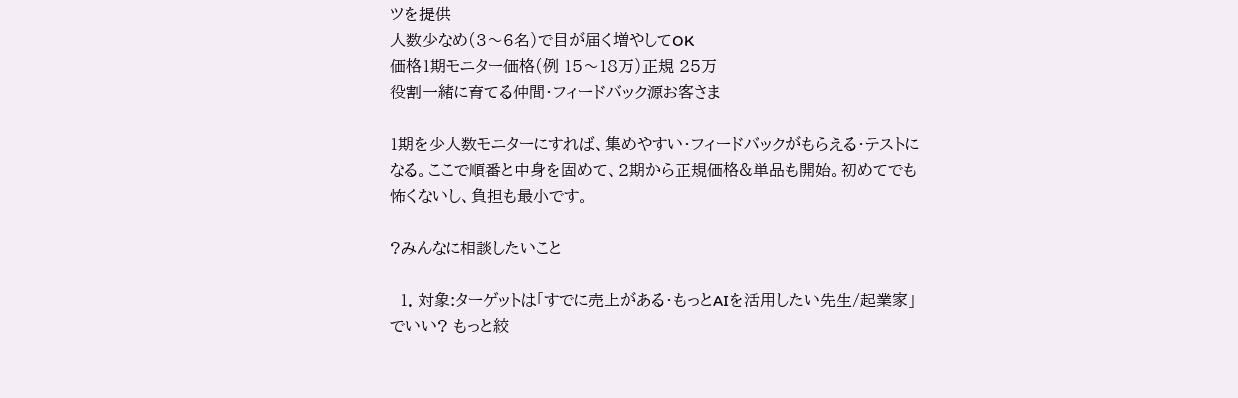ツを提供
人数少なめ(3〜6名)で目が届く増やしてOK
価格1期モニター価格(例 15〜18万)正規 25万
役割一緒に育てる仲間・フィードバック源お客さま

1期を少人数モニターにすれば、集めやすい・フィードバックがもらえる・テストになる。ここで順番と中身を固めて、2期から正規価格&単品も開始。初めてでも怖くないし、負担も最小です。

?みんなに相談したいこと

  1. 対象:ターゲットは「すでに売上がある・もっとAIを活用したい先生/起業家」でいい? もっと絞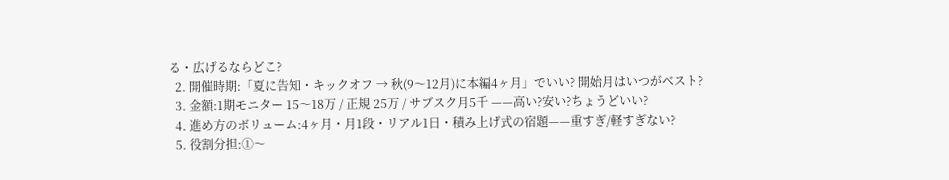る・広げるならどこ?
  2. 開催時期:「夏に告知・キックオフ → 秋(9〜12月)に本編4ヶ月」でいい? 開始月はいつがベスト?
  3. 金額:1期モニター 15〜18万 / 正規 25万 / サブスク月5千 ——高い?安い?ちょうどいい?
  4. 進め方のボリューム:4ヶ月・月1段・リアル1日・積み上げ式の宿題——重すぎ/軽すぎない?
  5. 役割分担:①〜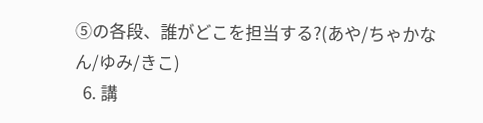⑤の各段、誰がどこを担当する?(あや/ちゃかなん/ゆみ/きこ)
  6. 講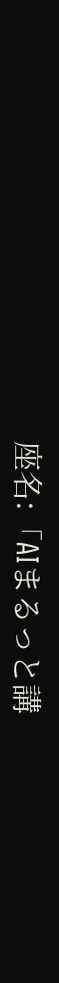座名:「AIまるっと講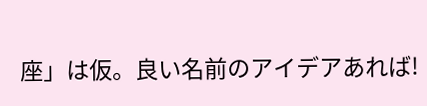座」は仮。良い名前のアイデアあれば!